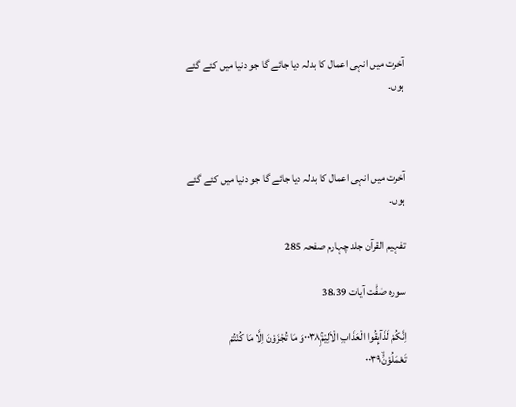آخرت میں انہی اعمال کا بدلہ دیا جائے گا جو دنیا میں کئے گئے ہوں۔



آخرت میں انہی اعمال کا بدلہ دیا جائے گا جو دنیا میں کئے گئے ہوں۔

تفہیم القرآن جلد چہارم صفحہ 285

سورہ صٰفّٰت آیات 38،39

اِنَّكُمْ لَذَآىِٕقُوا الْعَذَابِ الْاَلِيْمِۚ۰۰۳۸وَ مَا تُجْزَوْنَ اِلَّا مَا كُنْتُمْ تَعْمَلُوْنَۙ۰۰۳۹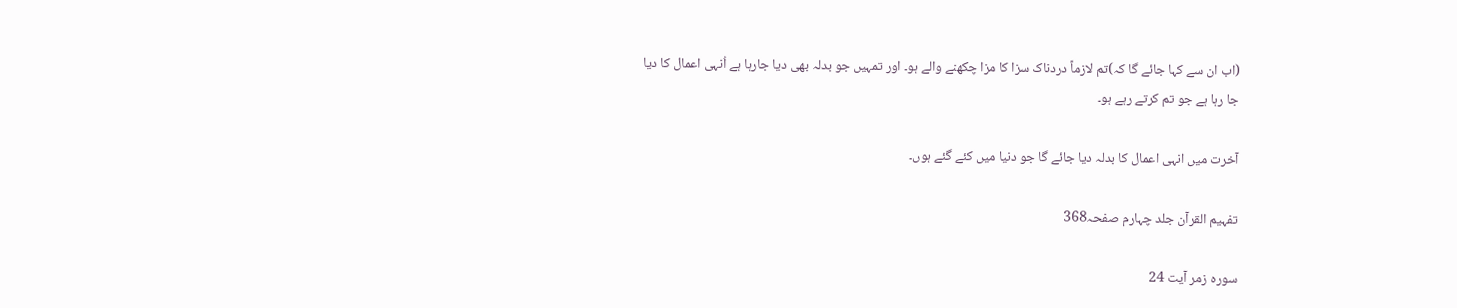(اب ان سے کہا جائے گا کہ)تم لازماً دردناک سزا کا مزا چکھنے والے ہو۔ اور تمہیں جو بدلہ بھی دیا جارہا ہے اُنہی اعمال کا دیا جا رہا ہے جو تم کرتے رہے ہو۔

آخرت میں انہی اعمال کا بدلہ دیا جائے گا جو دنیا میں کئے گئے ہوں۔

تفہیم القرآن جلد چہارم صفحہ368

سورہ زمر آیت 24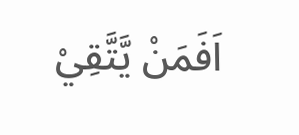اَفَمَنْ يَّتَّقِيْ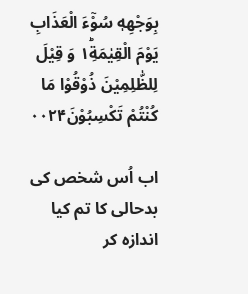بِوَجْهِهٖ سُوْٓءَ الْعَذَابِ يَوْمَ الْقِيٰمَةِ١ؕ وَ قِيْلَ لِلظّٰلِمِيْنَ ذُوْقُوْا مَا كُنْتُمْ تَكْسِبُوْنَ۰۰۲۴

اب اُس شخص کی بدحالی کا تم کیا اندازہ کر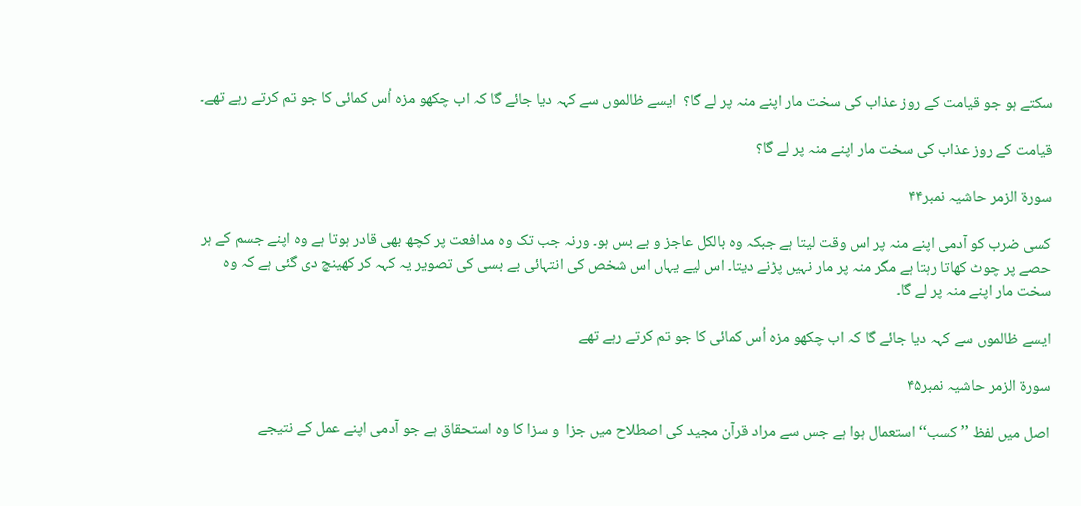سکتے ہو جو قیامت کے روز عذاب کی سخت مار اپنے منہ پر لے گا؟  ایسے ظالموں سے کہہ دیا جائے گا کہ اب چکھو مزہ اُس کمائی کا جو تم کرتے رہے تھے۔

قیامت کے روز عذاب کی سخت مار اپنے منہ پر لے گا؟

سورة الزمر حاشیہ نمبر۴۴

کسی ضرب کو آدمی اپنے منہ پر اس وقت لیتا ہے جبکہ وہ بالکل عاجز و بے بس ہو۔ ورنہ جب تک وہ مدافعت پر کچھ بھی قادر ہوتا ہے وہ اپنے جسم کے ہر حصے پر چوٹ کھاتا رہتا ہے مگر منہ پر مار نہیں پڑنے دیتا۔ اس لیے یہاں اس شخص کی انتہائی بے بسی کی تصویر یہ کہہ کر کھینچ دی گئی ہے کہ وہ سخت مار اپنے منہ پر لے گا۔

ایسے ظالموں سے کہہ دیا جائے گا کہ اب چکھو مزہ اُس کمائی کا جو تم کرتے رہے تھے

سورة الزمر حاشیہ نمبر۴۵

اصل میں لفظ ’’ کسب‘‘ استعمال ہوا ہے جس سے مراد قرآن مجید کی اصطلاح میں جزا  و سزا کا وہ استحقاق ہے جو آدمی اپنے عمل کے نتیجے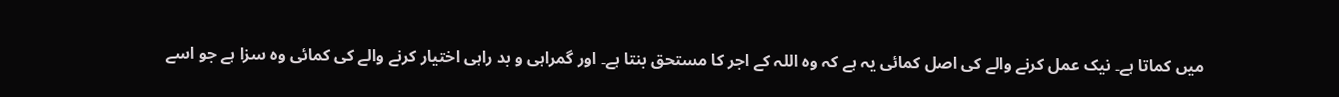میں کماتا ہے۔ نیک عمل کرنے والے کی اصل کمائی یہ ہے کہ وہ اللہ کے اجر کا مستحق بنتا ہے۔ اور گمراہی و بد راہی اختیار کرنے والے کی کمائی وہ سزا ہے جو اسے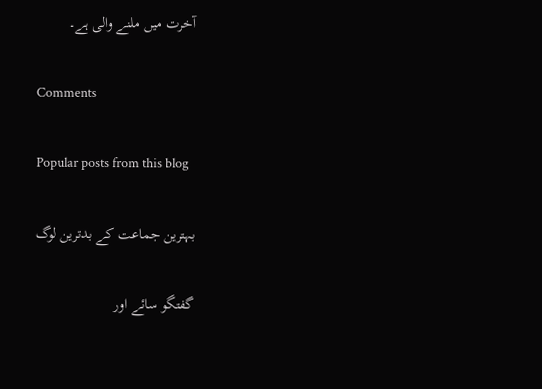آخرت میں ملنے والی ہے۔

Comments

Popular posts from this blog

بہترین جماعت کے بدترین لوگ

گفتگو سائے اور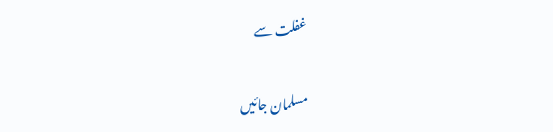غفلت سے

مسلمان جائیں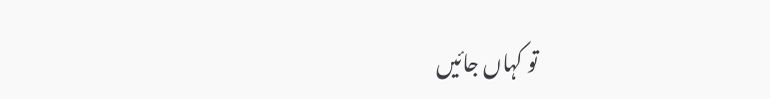تو کہاں جائیں